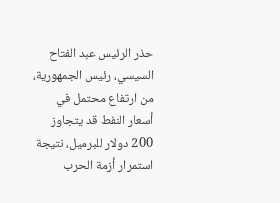حذر الرئيس عبد الفتاح السيسي، رئيس الجمهورية، من ارتفاع محتمل في أسعار النفط قد يتجاوز 200 دولار للبرميل، نتيجة استمرار أزمة الحرب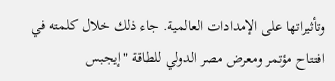وتأثيراتها على الإمدادات العالمية. جاء ذلك خلال كلمته في افتتاح مؤتمر ومعرض مصر الدولي للطاقة "إيجبس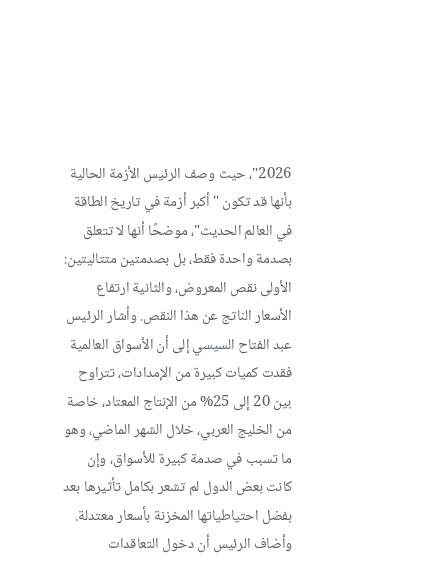2026"، حيث وصف الرئيس الأزمة الحالية بأنها قد تكون "أكبر أزمة في تاريخ الطاقة في العالم الحديث"، موضحًا أنها لا تتعلق بصدمة واحدة فقط، بل بصدمتين متتاليتين: الأولى نقص المعروض، والثانية ارتفاع الأسعار الناتج عن هذا النقص. وأشار الرئيس عبد الفتاح السيسي إلى أن الأسواق العالمية فقدت كميات كبيرة من الإمدادات، تتراوح بين 20 إلى 25% من الإنتاج المعتاد، خاصة من الخليج العربي، خلال الشهر الماضي، وهو ما تسبب في صدمة كبيرة للأسواق، وإن كانت بعض الدول لم تشعر بكامل تأثيرها بعد بفضل احتياطياتها المخزنة بأسعار معتدلة. وأضاف الرئيس أن دخول التعاقدات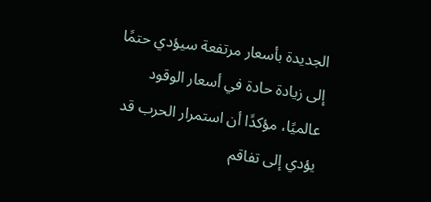الجديدة بأسعار مرتفعة سيؤدي حتمًا إلى زيادة حادة في أسعار الوقود عالميًا، مؤكدًا أن استمرار الحرب قد يؤدي إلى تفاقم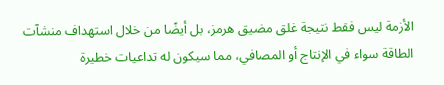الأزمة ليس فقط نتيجة غلق مضيق هرمز، بل أيضًا من خلال استهداف منشآت الطاقة سواء في الإنتاج أو المصافي، مما سيكون له تداعيات خطيرة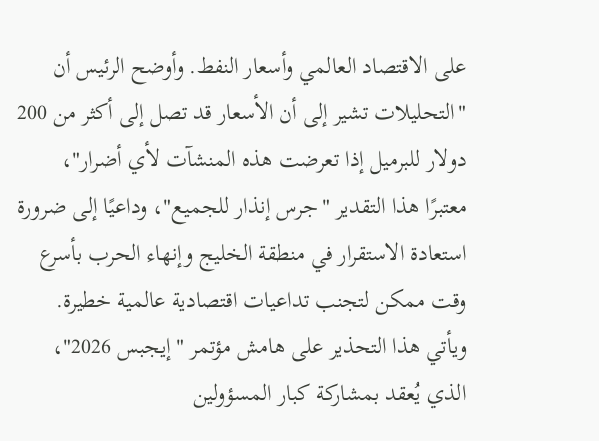على الاقتصاد العالمي وأسعار النفط. وأوضح الرئيس أن "التحليلات تشير إلى أن الأسعار قد تصل إلى أكثر من 200 دولار للبرميل إذا تعرضت هذه المنشآت لأي أضرار"، معتبرًا هذا التقدير "جرس إنذار للجميع"، وداعيًا إلى ضرورة استعادة الاستقرار في منطقة الخليج وإنهاء الحرب بأسرع وقت ممكن لتجنب تداعيات اقتصادية عالمية خطيرة. ويأتي هذا التحذير على هامش مؤتمر "إيجبس 2026"، الذي يُعقد بمشاركة كبار المسؤولين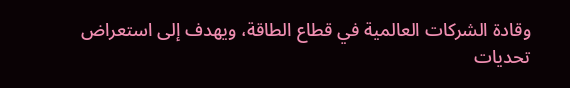وقادة الشركات العالمية في قطاع الطاقة، ويهدف إلى استعراض تحديات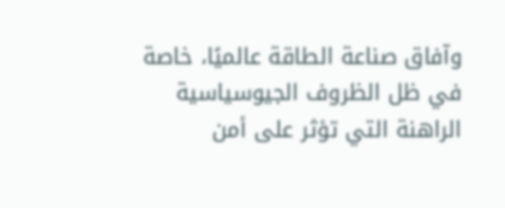وآفاق صناعة الطاقة عالميًا، خاصة في ظل الظروف الجيوسياسية الراهنة التي تؤثر على أمن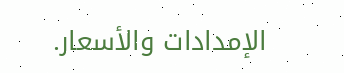الإمدادات والأسعار.